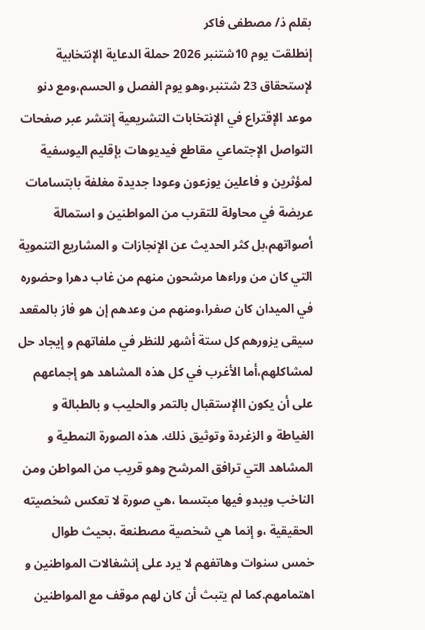بقلم ذ/ مصطفى فاكر
إنطلقت يوم 10شتنبر 2026 حملة الدعاية الإنتخابية لإستحقاق 23 شتنبر،وهو يوم الفصل و الحسم،ومع دنو موعد الإقتراع في الإنتخابات التشريعية إنتشر عبر صفحات التواصل الإجتماعي مقاطع فيديوهات بإقليم اليوسفية لمؤثرين و فاعلين يوزعون وعودا جديدة مغلفة بابتسامات عريضة في محاولة للتقرب من المواطنين و استمالة أصواتهم،بل كثر الحديث عن الإنجازات و المشاريع التنموية التي كان من وراءها مرشحون منهم من غاب دهرا وحضوره في الميدان كان صفرا،ومنهم من وعدهم إن هو فاز بالمقعد سيقى يزورهم كل ستة أشهر للنظر في ملفاتهم و إيجاد حل لمشاكلهم،أما الأغرب في كل هذه المشاهد هو إجماعهم على أن يكون االإستقبال بالتمر والحليب و بالطبالة و الغياطة و الزغردة وتوثيق ذلك. هذه الصورة النمطية و المشاهد التي ترافق المرشح وهو قريب من المواطن ومن الناخب ويبدو فيها مبتسما ،هي صورة لا تعكس شخصيته الحقيقية ،و إنما هي شخصية مصطنعة ،بحيث طوال خمس سنوات وهاتفهم لا يرد على إنشغالات المواطنين و اهتمامهم.كما لم يتبث أن كان لهم موقف مع المواطنين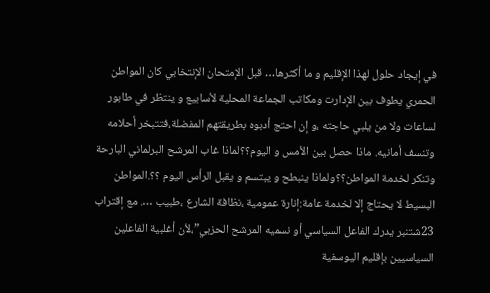في إيجاد حلول لهذا الإقليم و ما أكثرها… قبل الإمتحان الإنتخابي كان المواطن الحمري يطوف بين الإدارت ومكاتب الجماعة المحلية لأسابيع و ينتظر في طابور لساعات ولا من يلبي حاجته ،و إن احتج أدبوه بطريقتهم المفضلة،فتتبخر أحلامه وتنسف أمانيه. ماذا حصل بين الأمس و اليوم؟؟لماذا غاب المرشح البرلماني البارحة وتنكر لخدمة المواطن؟؟ولماذا ينبطح و يبتسم و يقبل الرأس اليوم ؟؟.المواطن البسيط لا يحتاج إلا لخدمة عامة:إنارة عمومية ،نظافة الشارع ،طبيب …. مع إقتراب 23شتنبر يدرك الفاعل السياسي أو نسميه المرشح الحزبي”،لأن أغلبية الفاعلين السياسيين بإقليم اليوسفية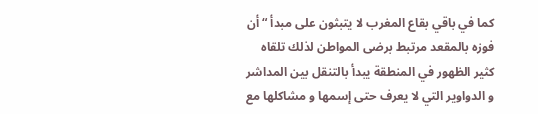كما في باقي بقاع المغرب لا يتبثون على مبدأ “أن فوزه بالمقعد مرتبط برضى المواطن لذلك تلقاه كثير الظهور في المنطقة يبدأ بالتنقل بين المداشر و الدواوير التي لا يعرف حتى إسمها و مشاكلها مع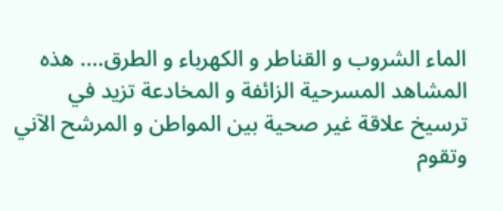الماء الشروب و القناطر و الكهرباء و الطرق…. هذه المشاهد المسرحية الزائفة و المخادعة تزيد في ترسيخ علاقة غير صحية بين المواطن و المرشح الآني وتقوم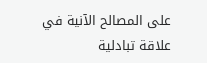على المصالح الآنية في علاقة تبادلية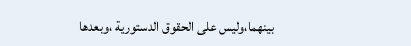بينهما،وليس على الحقوق الدستورية ،وبعدها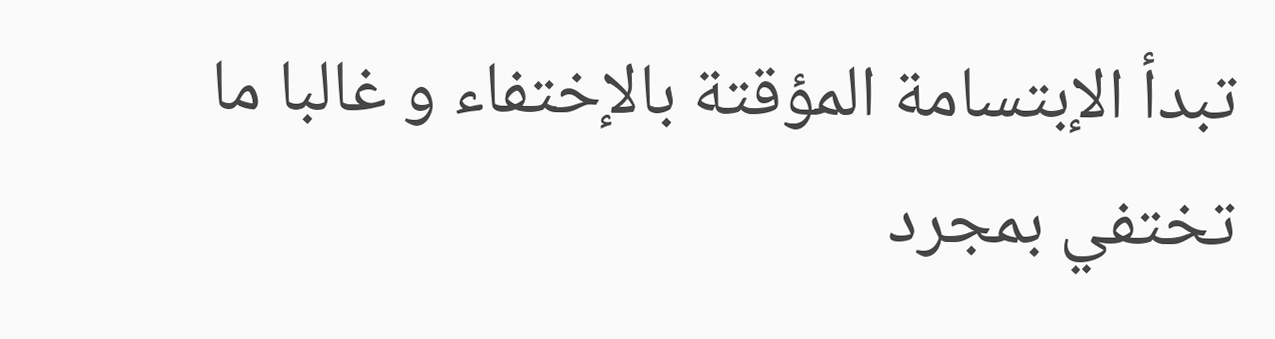تبدأ الإبتسامة المؤقتة بالإختفاء و غالبا ما تختفي بمجرد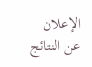الإعلان عن النتائج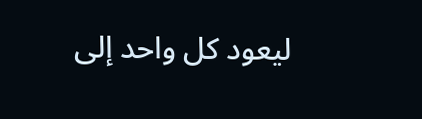ليعود كل واحد إلى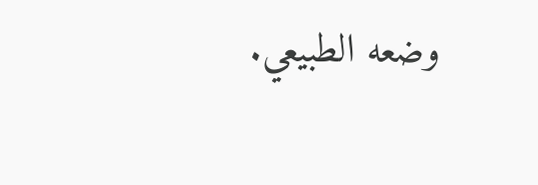وضعه الطبيعي.